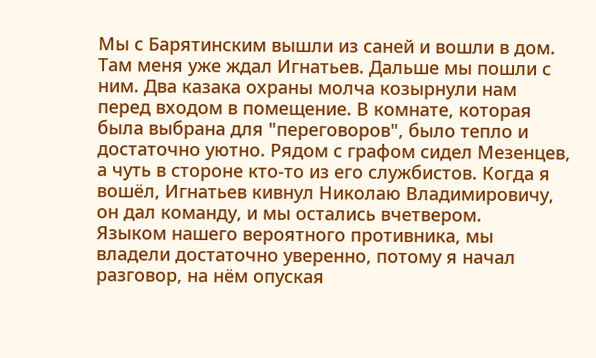Мы с Барятинским вышли из саней и вошли в дом. Там меня уже ждал Игнатьев. Дальше мы пошли с ним. Два казака охраны молча козырнули нам перед входом в помещение. В комнате, которая была выбрана для "переговоров", было тепло и достаточно уютно. Рядом с графом сидел Мезенцев, а чуть в стороне кто-то из его службистов. Когда я вошёл, Игнатьев кивнул Николаю Владимировичу, он дал команду, и мы остались вчетвером.
Языком нашего вероятного противника, мы владели достаточно уверенно, потому я начал разговор, на нём опуская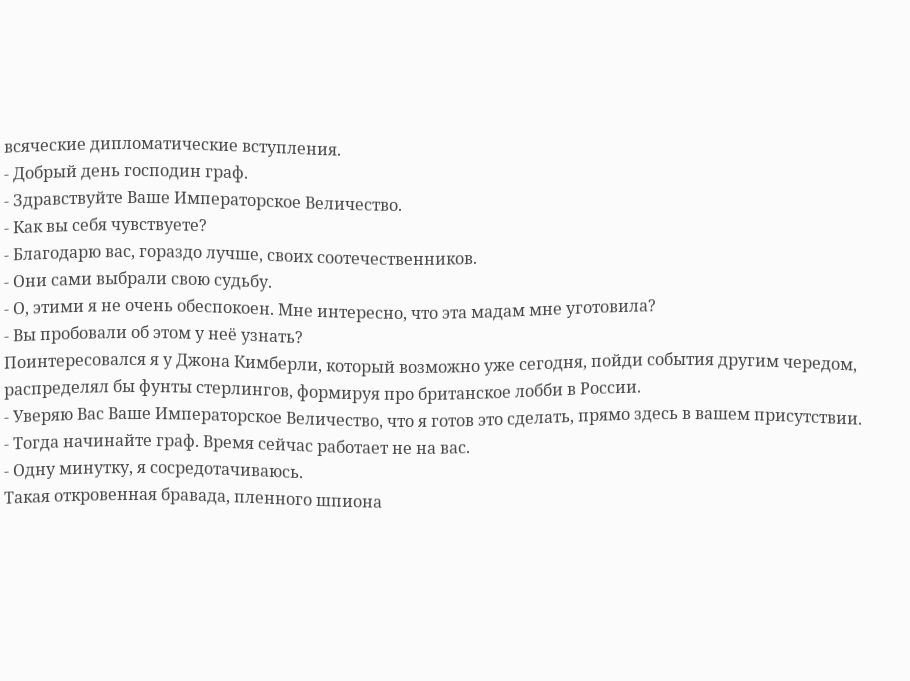всяческие дипломатические вступления.
- Добрый день господин граф.
- Здравствуйте Ваше Императорское Величество.
- Как вы себя чувствуете?
- Благодарю вас, гораздо лучше, своих соотечественников.
- Они сами выбрали свою судьбу.
- О, этими я не очень обеспокоен. Мне интересно, что эта мадам мне уготовила?
- Вы пробовали об этом у неё узнать?
Поинтересовался я у Джона Кимберли, который возможно уже сегодня, пойди события другим чередом, распределял бы фунты стерлингов, формируя про британское лобби в России.
- Уверяю Вас Ваше Императорское Величество, что я готов это сделать, прямо здесь в вашем присутствии.
- Тогда начинайте граф. Время сейчас работает не на вас.
- Одну минутку, я сосредотачиваюсь.
Такая откровенная бравада, пленного шпиона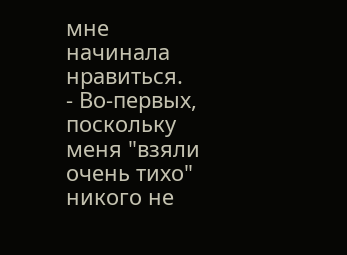мне начинала нравиться.
- Во-первых, поскольку меня "взяли очень тихо" никого не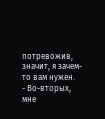потревожив, значит, я зачем-то вам нужен.
- Во-вторых, мне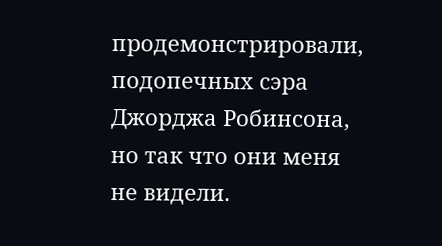продемонстрировали, подопечных сэра Джорджа Робинсона, но так что они меня не видели.